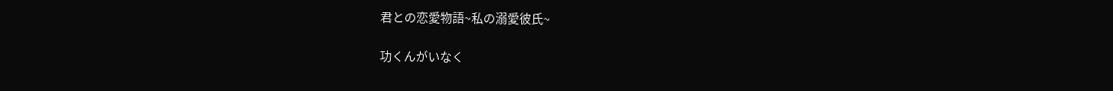君との恋愛物語~私の溺愛彼氏~

功くんがいなく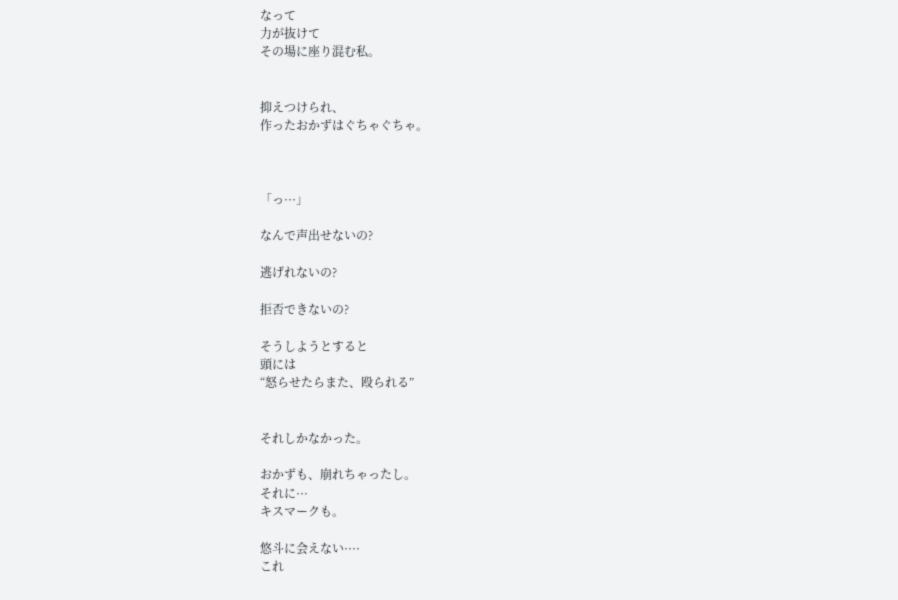なって
力が抜けて
その場に座り混む私。


抑えつけられ、
作ったおかずはぐちゃぐちゃ。



「っ···」

なんで声出せないの?

逃げれないの?

拒否できないの?

そうしようとすると
頭には
“怒らせたらまた、殴られる”


それしかなかった。

おかずも、崩れちゃったし。
それに···
キスマークも。

悠斗に会えない····
これ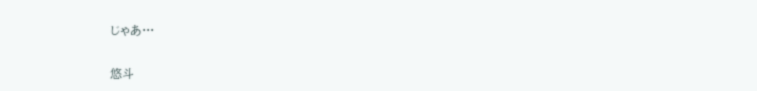じゃあ···

悠斗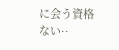に会う資格ない··